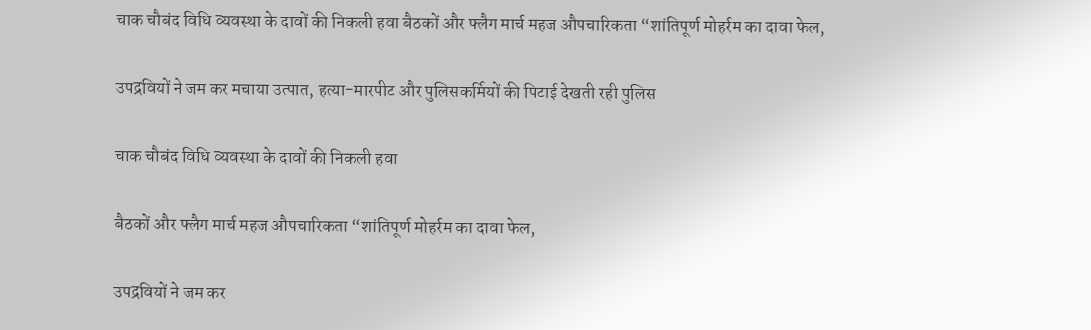चाक चौबंद विधि व्यवस्था के दावों की निकली हवा बैठकों और फ्लैग मार्च महज औपचारिकता “शांतिपूर्ण मोहर्रम का दावा फेल,

उपद्रवियों ने जम कर मचाया उत्पात, हत्या-मारपीट और पुलिसकर्मियों की पिटाई देखती रही पुलिस

चाक चौबंद विधि व्यवस्था के दावों की निकली हवा

बैठकों और फ्लैग मार्च महज औपचारिकता “शांतिपूर्ण मोहर्रम का दावा फेल,

उपद्रवियों ने जम कर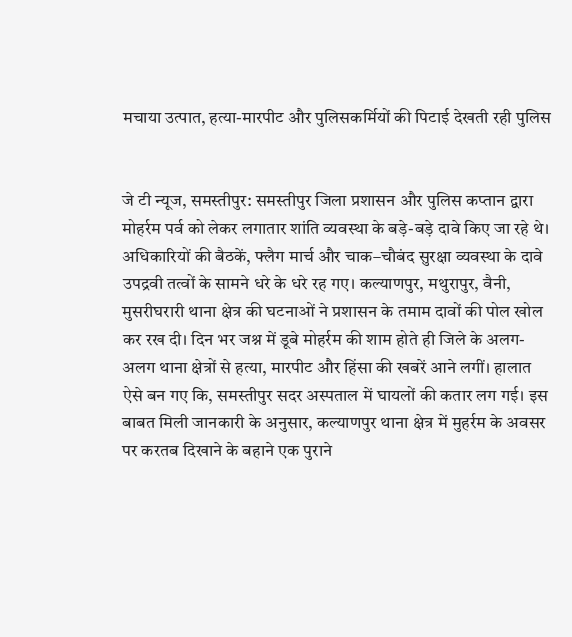मचाया उत्पात, हत्या-मारपीट और पुलिसकर्मियों की पिटाई देखती रही पुलिस


जे टी न्यूज, समस्तीपुर: समस्तीपुर जिला प्रशासन और पुलिस कप्तान द्वारा मोहर्रम पर्व को लेकर लगातार शांति व्यवस्था के बड़े-बड़े दावे किए जा रहे थे। अधिकारियों की बैठकें, फ्लैग मार्च और चाक–चौबंद सुरक्षा व्यवस्था के दावे उपद्रवी तत्वों के सामने धरे के धरे रह गए। कल्याणपुर, मथुरापुर, वैनी, मुसरीघरारी थाना क्षेत्र की घटनाओं ने प्रशासन के तमाम दावों की पोल खोल कर रख दी। दिन भर जश्न में डूबे मोहर्रम की शाम होते ही जिले के अलग-अलग थाना क्षेत्रों से हत्या, मारपीट और हिंसा की खबरें आने लगीं। हालात ऐसे बन गए कि, समस्तीपुर सदर अस्पताल में घायलों की कतार लग गई। इस बाबत मिली जानकारी के अनुसार, कल्याणपुर थाना क्षेत्र में मुहर्रम के अवसर पर करतब दिखाने के बहाने एक पुराने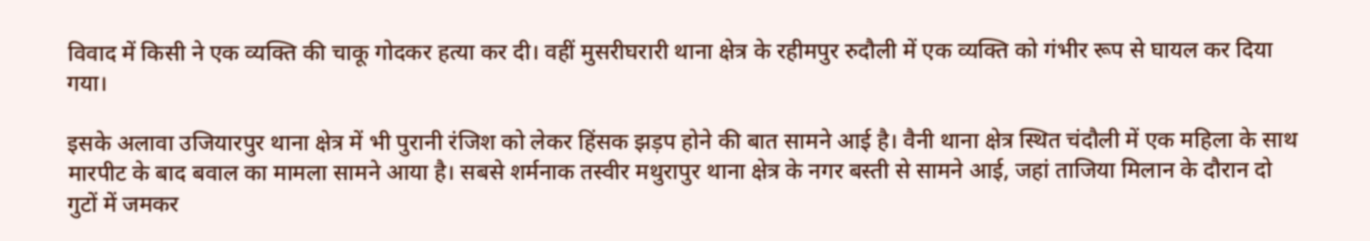विवाद में किसी ने एक व्यक्ति की चाकू गोदकर हत्या कर दी। वहीं मुसरीघरारी थाना क्षेत्र के रहीमपुर रुदौली में एक व्यक्ति को गंभीर रूप से घायल कर दिया गया।

इसके अलावा उजियारपुर थाना क्षेत्र में भी पुरानी रंजिश को लेकर हिंसक झड़प होने की बात सामने आई है। वैनी थाना क्षेत्र स्थित चंदौली में एक महिला के साथ मारपीट के बाद बवाल का मामला सामने आया है। सबसे शर्मनाक तस्वीर मथुरापुर थाना क्षेत्र के नगर बस्ती से सामने आई, जहां ताजिया मिलान के दौरान दो गुटों में जमकर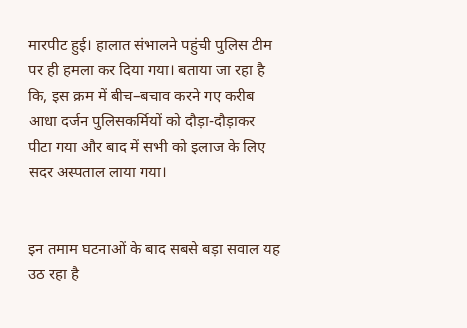मारपीट हुई। हालात संभालने पहुंची पुलिस टीम पर ही हमला कर दिया गया। बताया जा रहा है कि, इस क्रम में बीच–बचाव करने गए करीब आधा दर्जन पुलिसकर्मियों को दौड़ा-दौड़ाकर पीटा गया और बाद में सभी को इलाज के लिए सदर अस्पताल लाया गया।


इन तमाम घटनाओं के बाद सबसे बड़ा सवाल यह उठ रहा है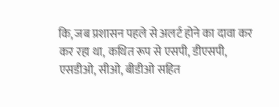कि, जब प्रशासन पहले से अलर्ट होने का दावा कर कर रहा था, कथित रूप से एसपी, डीएसपी, एसडीओ, सीओ, बीडीओ सहित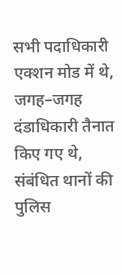सभी पदाधिकारी एक्शन मोड में थे, जगह–जगह दंडाधिकारी तैनात किए गए थे, संबंधित थानों की पुलिस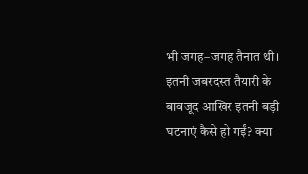भी जगह–जगह तैनात थी। इतनी जबरदस्त तैयारी के बावजूद आखिर इतनी बड़ी घटनाएं कैसे हो गईं? क्या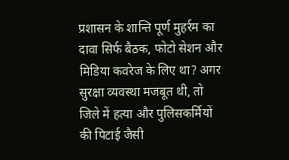प्रशासन के शान्ति पूर्ण मुहर्रम का दावा सिर्फ बैठक, फोटो सेशन और मिडिया कवरेज के लिए था? अगर सुरक्षा व्यवस्था मजबूत थी, तो जिले में हत्या और पुलिसकर्मियों की पिटाई जैसी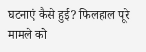घटनाएं कैसे हुई? फिलहाल पूरे मामले को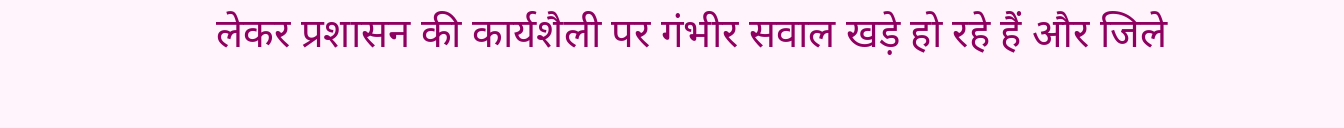लेकर प्रशासन की कार्यशैली पर गंभीर सवाल खड़े हो रहे हैं और जिले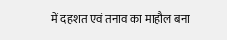में दहशत एवं तनाव का माहौल बना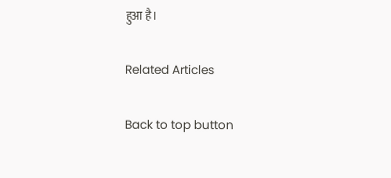हुआ है।

Related Articles

Back to top button